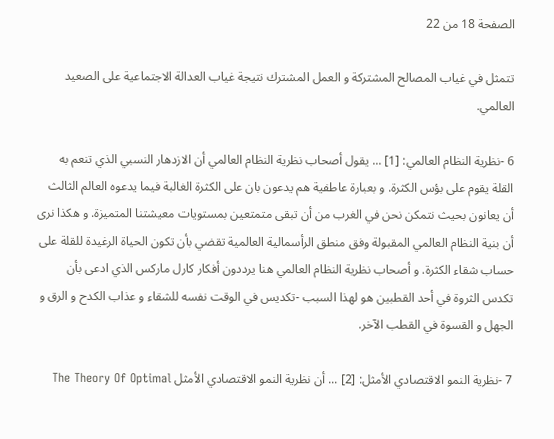الصفحة 18 من 22

تتمثل في غياب المصالح المشتركة و العمل المشترك نتيجة غياب العدالة الاجتماعية على الصعيد العالمي.

6 -نظرية النظام العالمي: [1] ... يقول أصحاب نظرية النظام العالمي أن الازدهار النسبي الذي تنعم به القلة يقوم على بؤس الكثرة. و بعبارة عاطفية هم يدعون بان على الكثرة الغالبة فيما يدعوه العالم الثالث أن يعانون بحيث نتمكن نحن في الغرب من أن تبقى متمتعين بمستويات معيشتنا المتميزة. و هكذا نرى أن بنية النظام العالمي المقبولة وفق منطق الرأسمالية العالمية تقضي بأن تكون الحياة الرغيدة للقلة على حساب شقاء الكثرة. و أصحاب نظرية النظام العالمي هنا يرددون أفكار كارل ماركس الذي ادعى بأن تكدس الثروة في أحد القطبين هو لهذا السبب -تكديس في الوقت نفسه للشقاء و عذاب الكدح و الرق و الجهل و القسوة في القطب الآخر.

7 -نظرية النمو الاقتصادي الأمثل: [2] ... أن نظرية النمو الاقتصادي الأمثل The Theory Of Optimal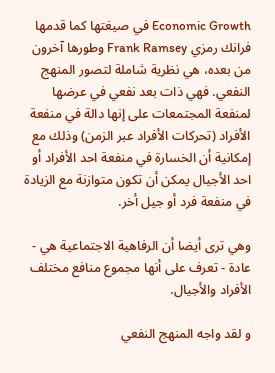Economic Growth في صيغتها كما قدمها فرانك رمزي Frank Ramsey وطورها آخرون من بعده، هي نظرية شاملة لتصور المنهج النفعي. فهي ذات بعد نفعي في عرضها لمنفعة المجتمعات على إنها دالة في منفعة الأفراد (تحركات الأفراد عبر الزمن) وذلك مع إمكانية أن الخسارة في منفعة احد الأفراد أو احد الأجيال يمكن أن تكون متوازنة مع الزيادة في منفعة فرد أو جيل أخر.

وهي ترى أيضا أن الرفاهية الاجتماعية هي - عادة - تعرف على أنها مجموع منافع مختلف الأفراد والأجيال.

و لقد واجه المنهج النفعي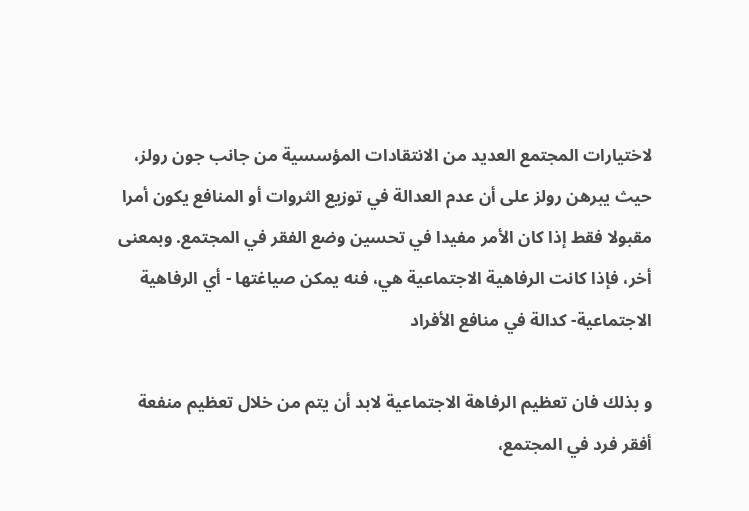لاختيارات المجتمع العديد من الانتقادات المؤسسية من جانب جون رولز، حيث يبرهن رولز على أن عدم العدالة في توزيع الثروات أو المنافع يكون أمرا مقبولا فقط إذا كان الأمر مفيدا في تحسين وضع الفقر في المجتمع. وبمعنى أخر، فإذا كانت الرفاهية الاجتماعية هي، فنه يمكن صياغتها - أي الرفاهية الاجتماعية- كدالة في منافع الأفراد

و بذلك فان تعظيم الرفاهة الاجتماعية لابد أن يتم من خلال تعظيم منفعة أفقر فرد في المجتمع،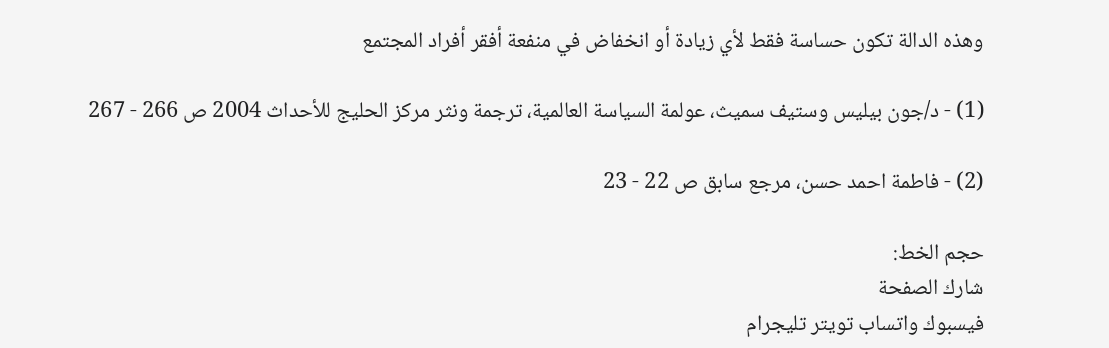وهذه الدالة تكون حساسة فقط لأي زيادة أو انخفاض في منفعة أفقر أفراد المجتمع

(1) - د/جون بيليس وستيف سميث، عولمة السياسة العالمية، ترجمة ونثر مركز الحليج للأحداث 2004 ص 266 - 267

(2) - فاطمة احمد حسن، مرجع سابق ص 22 - 23

حجم الخط:
شارك الصفحة
فيسبوك واتساب تويتر تليجرام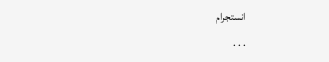انستجرام
. . .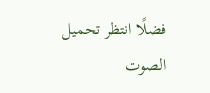فضلًا انتظر تحميل الصوت